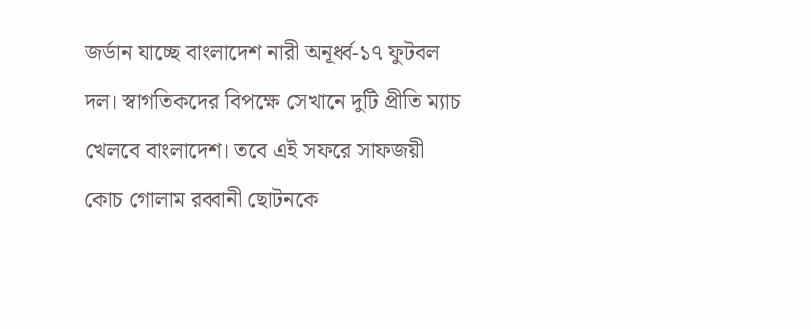জর্ডান যাচ্ছে বাংলাদেশ নারী অনূর্ধ্ব-১৭ ফুটবল দল। স্বাগতিকদের বিপক্ষে সেখানে দুটি প্রীতি ম্যাচ খেলবে বাংলাদেশ। তবে এই সফরে সাফজয়ী কোচ গোলাম রব্বানী ছোটনকে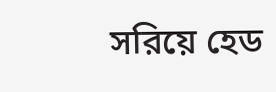সরিয়ে হেড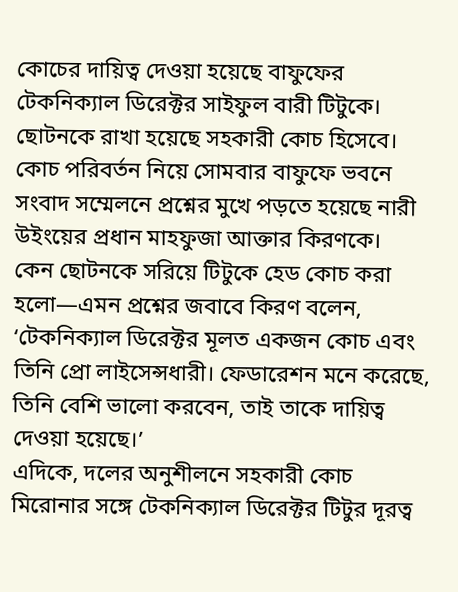কোচের দায়িত্ব দেওয়া হয়েছে বাফুফের টেকনিক্যাল ডিরেক্টর সাইফুল বারী টিটুকে। ছোটনকে রাখা হয়েছে সহকারী কোচ হিসেবে। কোচ পরিবর্তন নিয়ে সোমবার বাফুফে ভবনে সংবাদ সম্মেলনে প্রশ্নের মুখে পড়তে হয়েছে নারী উইংয়ের প্রধান মাহফুজা আক্তার কিরণকে।
কেন ছোটনকে সরিয়ে টিটুকে হেড কোচ করা হলো—এমন প্রশ্নের জবাবে কিরণ বলেন, ‘টেকনিক্যাল ডিরেক্টর মূলত একজন কোচ এবং তিনি প্রো লাইসেন্সধারী। ফেডারেশন মনে করেছে, তিনি বেশি ভালো করবেন, তাই তাকে দায়িত্ব দেওয়া হয়েছে।’
এদিকে, দলের অনুশীলনে সহকারী কোচ মিরোনার সঙ্গে টেকনিক্যাল ডিরেক্টর টিটুর দূরত্ব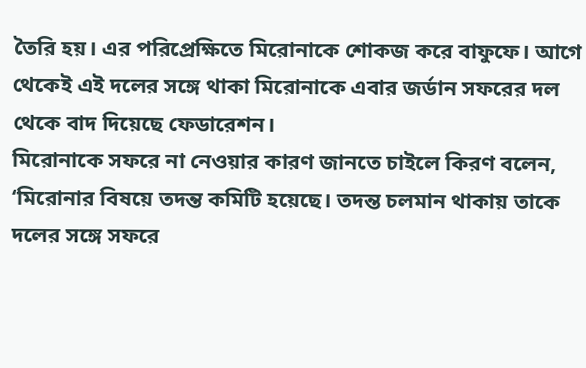তৈরি হয়। এর পরিপ্রেক্ষিতে মিরোনাকে শোকজ করে বাফুফে। আগে থেকেই এই দলের সঙ্গে থাকা মিরোনাকে এবার জর্ডান সফরের দল থেকে বাদ দিয়েছে ফেডারেশন।
মিরোনাকে সফরে না নেওয়ার কারণ জানতে চাইলে কিরণ বলেন, ‘মিরোনার বিষয়ে তদন্ত কমিটি হয়েছে। তদন্ত চলমান থাকায় তাকে দলের সঙ্গে সফরে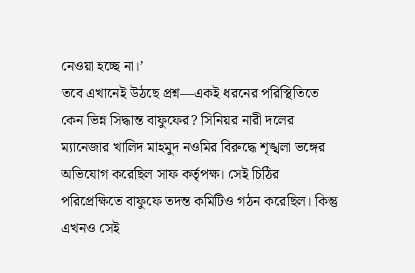নেওয়া হচ্ছে না।’
তবে এখানেই উঠছে প্রশ্ন—একই ধরনের পরিস্থিতিতে কেন ভিন্ন সিদ্ধান্ত বাফুফের? সিনিয়র নারী দলের ম্যানেজার খালিদ মাহমুদ নওমির বিরুদ্ধে শৃঙ্খলা ভঙ্গের অভিযোগ করেছিল সাফ কর্তৃপক্ষ। সেই চিঠির পরিপ্রেক্ষিতে বাফুফে তদন্ত কমিটিও গঠন করেছিল। কিন্তু এখনও সেই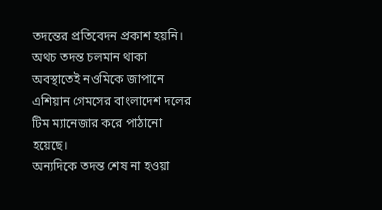তদন্তের প্রতিবেদন প্রকাশ হয়নি। অথচ তদন্ত চলমান থাকা অবস্থাতেই নওমিকে জাপানে এশিয়ান গেমসের বাংলাদেশ দলের টিম ম্যানেজার করে পাঠানো হয়েছে।
অন্যদিকে তদন্ত শেষ না হওয়া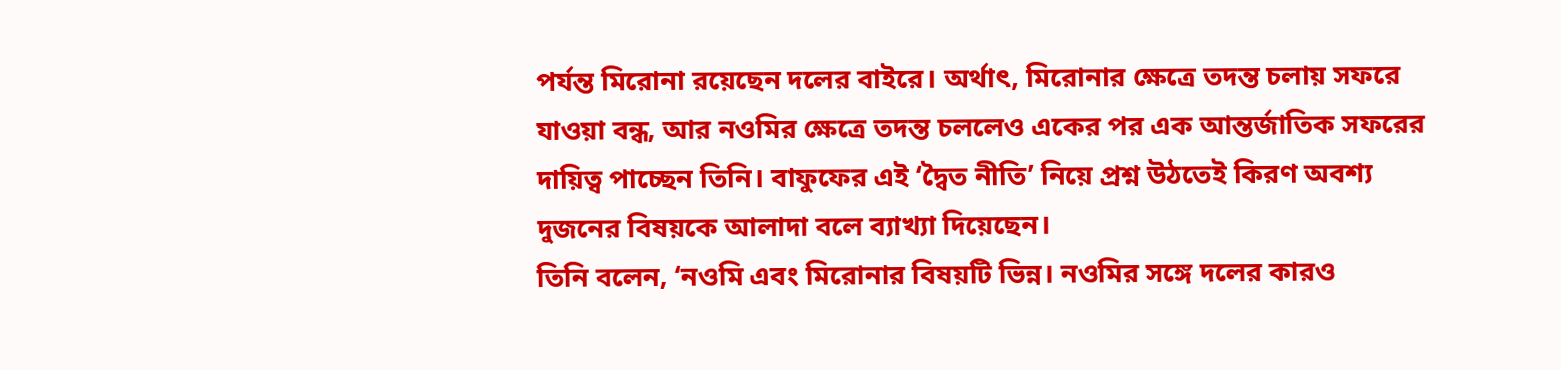পর্যন্ত মিরোনা রয়েছেন দলের বাইরে। অর্থাৎ, মিরোনার ক্ষেত্রে তদন্ত চলায় সফরে যাওয়া বন্ধ, আর নওমির ক্ষেত্রে তদন্ত চললেও একের পর এক আন্তর্জাতিক সফরের দায়িত্ব পাচ্ছেন তিনি। বাফুফের এই ‘দ্বৈত নীতি’ নিয়ে প্রশ্ন উঠতেই কিরণ অবশ্য দুজনের বিষয়কে আলাদা বলে ব্যাখ্যা দিয়েছেন।
তিনি বলেন, ‘নওমি এবং মিরোনার বিষয়টি ভিন্ন। নওমির সঙ্গে দলের কারও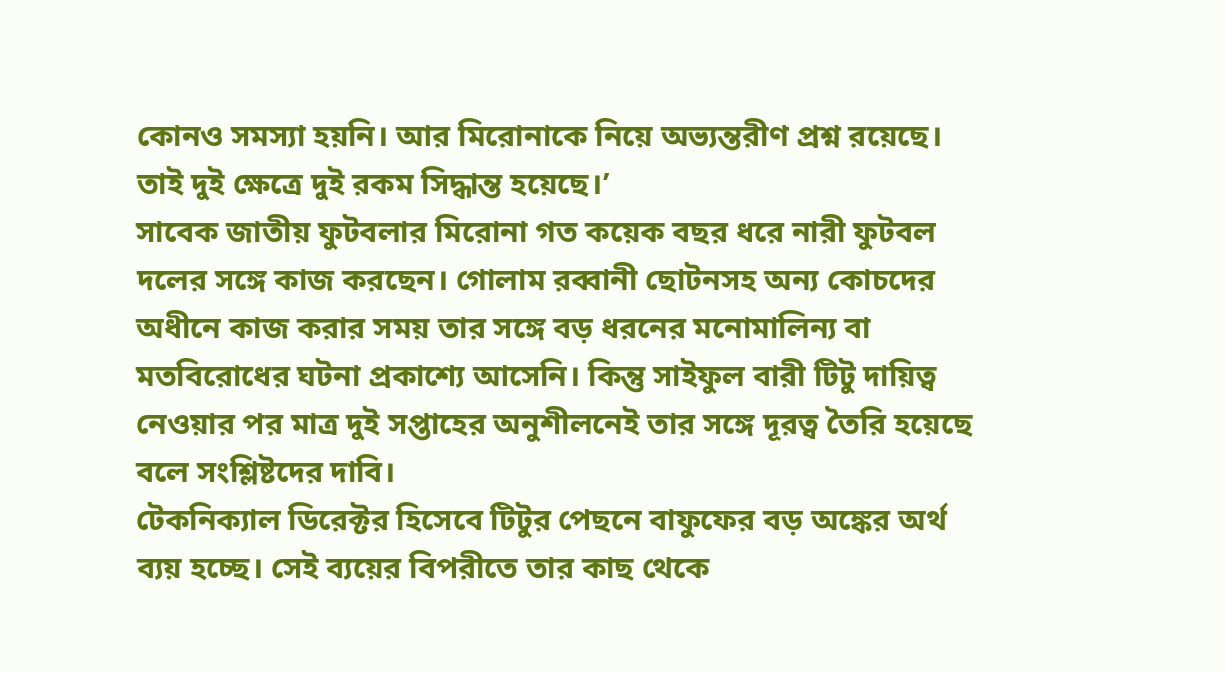কোনও সমস্যা হয়নি। আর মিরোনাকে নিয়ে অভ্যন্তরীণ প্রশ্ন রয়েছে। তাই দুই ক্ষেত্রে দুই রকম সিদ্ধান্ত হয়েছে।’
সাবেক জাতীয় ফুটবলার মিরোনা গত কয়েক বছর ধরে নারী ফুটবল দলের সঙ্গে কাজ করছেন। গোলাম রব্বানী ছোটনসহ অন্য কোচদের অধীনে কাজ করার সময় তার সঙ্গে বড় ধরনের মনোমালিন্য বা মতবিরোধের ঘটনা প্রকাশ্যে আসেনি। কিন্তু সাইফুল বারী টিটু দায়িত্ব নেওয়ার পর মাত্র দুই সপ্তাহের অনুশীলনেই তার সঙ্গে দূরত্ব তৈরি হয়েছে বলে সংশ্লিষ্টদের দাবি।
টেকনিক্যাল ডিরেক্টর হিসেবে টিটুর পেছনে বাফুফের বড় অঙ্কের অর্থ ব্যয় হচ্ছে। সেই ব্যয়ের বিপরীতে তার কাছ থেকে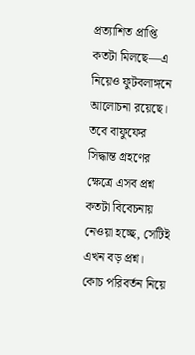প্রত্যাশিত প্রাপ্তি কতটা মিলছে—এ নিয়েও ফুটবলাঙ্গনে আলোচনা রয়েছে। তবে বাফুফের সিদ্ধান্ত গ্রহণের ক্ষেত্রে এসব প্রশ্ন কতটা বিবেচনায় নেওয়া হচ্ছে, সেটিই এখন বড় প্রশ্ন।
কোচ পরিবর্তন নিয়ে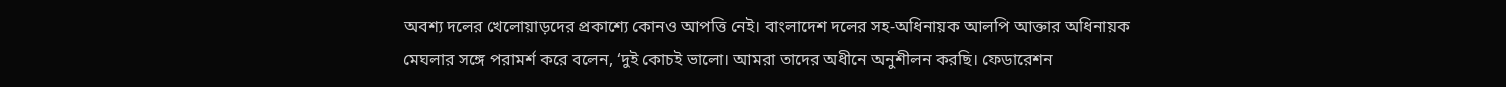অবশ্য দলের খেলোয়াড়দের প্রকাশ্যে কোনও আপত্তি নেই। বাংলাদেশ দলের সহ-অধিনায়ক আলপি আক্তার অধিনায়ক মেঘলার সঙ্গে পরামর্শ করে বলেন, ‘দুই কোচই ভালো। আমরা তাদের অধীনে অনুশীলন করছি। ফেডারেশন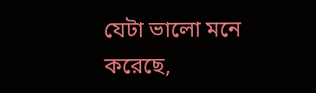যেটা ভালো মনে করেছে,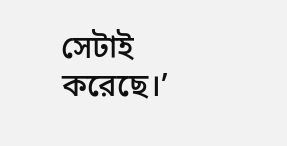সেটাই করেছে।’